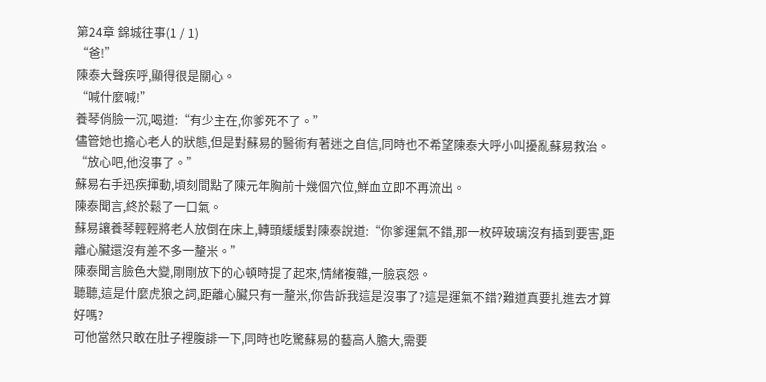第24章 錦城往事(1 / 1)
“爸!”
陳泰大聲疾呼,顯得很是關心。
“喊什麼喊!”
養琴俏臉一沉,喝道:“有少主在,你爹死不了。”
儘管她也擔心老人的狀態,但是對蘇易的醫術有著迷之自信,同時也不希望陳泰大呼小叫擾亂蘇易救治。
“放心吧,他沒事了。”
蘇易右手迅疾揮動,頃刻間點了陳元年胸前十幾個穴位,鮮血立即不再流出。
陳泰聞言,終於鬆了一口氣。
蘇易讓養琴輕輕將老人放倒在床上,轉頭緩緩對陳泰說道:“你爹運氣不錯,那一枚碎玻璃沒有插到要害,距離心臟還沒有差不多一釐米。”
陳泰聞言臉色大變,剛剛放下的心頓時提了起來,情緒複雜,一臉哀怨。
聽聽,這是什麼虎狼之詞,距離心臟只有一釐米,你告訴我這是沒事了?這是運氣不錯?難道真要扎進去才算好嗎?
可他當然只敢在肚子裡腹誹一下,同時也吃驚蘇易的藝高人膽大,需要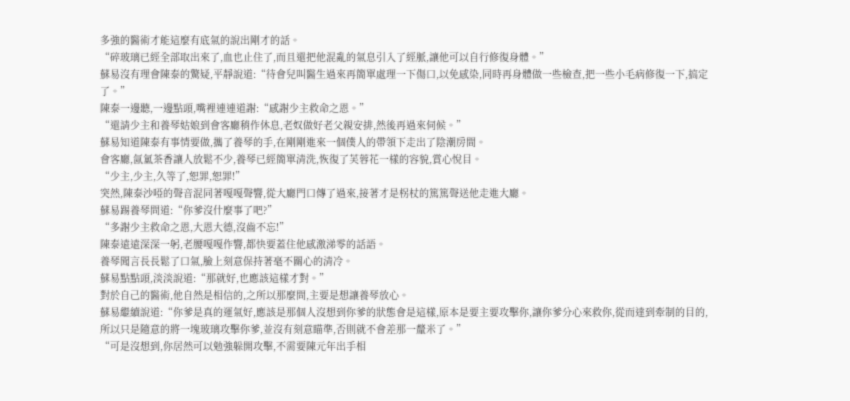多強的醫術才能這麼有底氣的說出剛才的話。
“碎玻璃已經全部取出來了,血也止住了,而且還把他混亂的氣息引入了經脈,讓他可以自行修復身體。”
蘇易沒有理會陳泰的驚疑,平靜說道:“待會兒叫醫生過來再簡單處理一下傷口,以免感染,同時再身體做一些檢查,把一些小毛病修復一下,搞定了。”
陳泰一邊聽,一邊點頭,嘴裡連連道謝:“感謝少主救命之恩。”
“還請少主和養琴姑娘到會客廳稍作休息,老奴做好老父親安排,然後再過來伺候。”
蘇易知道陳泰有事情要做,攜了養琴的手,在剛剛進來一個僕人的帶領下走出了陰潮房間。
會客廳,氤氳茶香讓人放鬆不少,養琴已經簡單清洗,恢復了芙蓉花一樣的容貌,賞心悅目。
“少主,少主,久等了,恕罪,恕罪!”
突然,陳泰沙啞的聲音混同著嘎嘎聲響,從大廳門口傳了過來,接著才是柺杖的篤篤聲送他走進大廳。
蘇易踢養琴問道:“你爹沒什麼事了吧?”
“多謝少主救命之恩,大恩大德,沒齒不忘!”
陳泰遠遠深深一躬,老腰嘎嘎作響,都快要蓋住他感激涕零的話語。
養琴聞言長長鬆了口氣,臉上刻意保持著毫不關心的清冷。
蘇易點點頭,淡淡說道:“那就好,也應該這樣才對。”
對於自己的醫術,他自然是相信的,之所以那麼問,主要是想讓養琴放心。
蘇易繼續說道:“你爹是真的運氣好,應該是那個人沒想到你爹的狀態會是這樣,原本是要主要攻擊你,讓你爹分心來救你,從而達到牽制的目的,所以只是隨意的將一塊玻璃攻擊你爹,並沒有刻意瞄準,否則就不會差那一釐米了。”
“可是沒想到,你居然可以勉強躲開攻擊,不需要陳元年出手相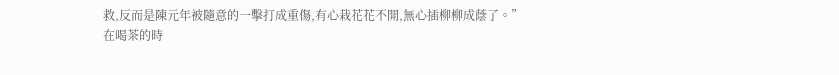救,反而是陳元年被隨意的一擊打成重傷,有心栽花花不開,無心插柳柳成蔭了。”
在喝茶的時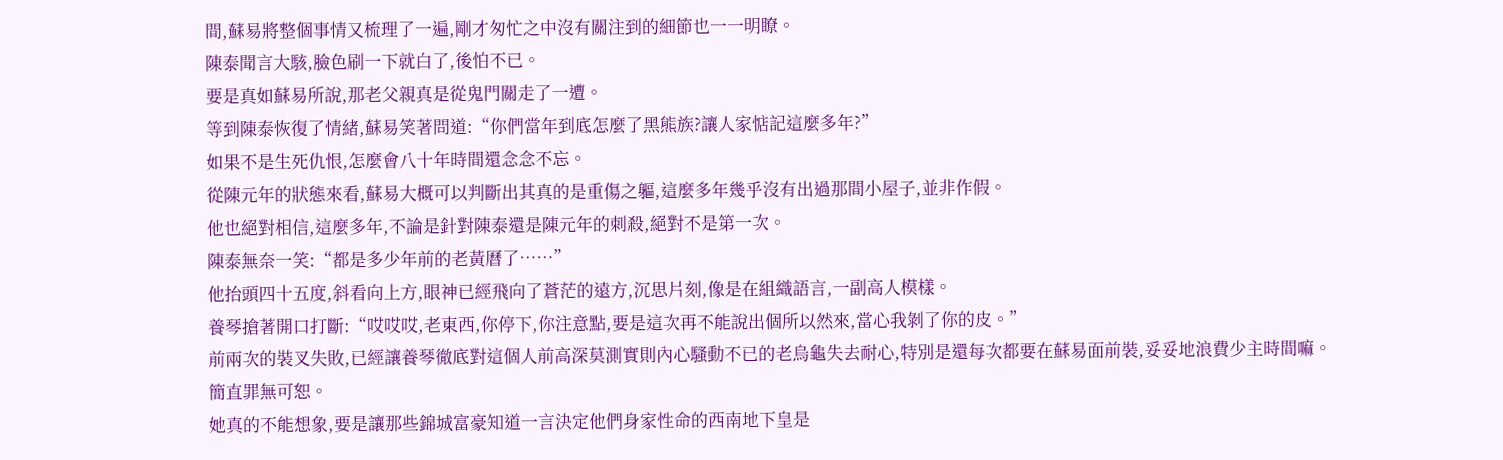間,蘇易將整個事情又梳理了一遍,剛才匆忙之中沒有關注到的細節也一一明瞭。
陳泰聞言大駭,臉色刷一下就白了,後怕不已。
要是真如蘇易所說,那老父親真是從鬼門關走了一遭。
等到陳泰恢復了情緒,蘇易笑著問道:“你們當年到底怎麼了黑熊族?讓人家惦記這麼多年?”
如果不是生死仇恨,怎麼會八十年時間還念念不忘。
從陳元年的狀態來看,蘇易大概可以判斷出其真的是重傷之軀,這麼多年幾乎沒有出過那間小屋子,並非作假。
他也絕對相信,這麼多年,不論是針對陳泰還是陳元年的刺殺,絕對不是第一次。
陳泰無奈一笑:“都是多少年前的老黃曆了……”
他抬頭四十五度,斜看向上方,眼神已經飛向了蒼茫的遠方,沉思片刻,像是在組織語言,一副高人模樣。
養琴搶著開口打斷:“哎哎哎,老東西,你停下,你注意點,要是這次再不能說出個所以然來,當心我剝了你的皮。”
前兩次的裝叉失敗,已經讓養琴徹底對這個人前高深莫測實則內心騷動不已的老烏龜失去耐心,特別是還每次都要在蘇易面前裝,妥妥地浪費少主時間嘛。
簡直罪無可恕。
她真的不能想象,要是讓那些錦城富豪知道一言決定他們身家性命的西南地下皇是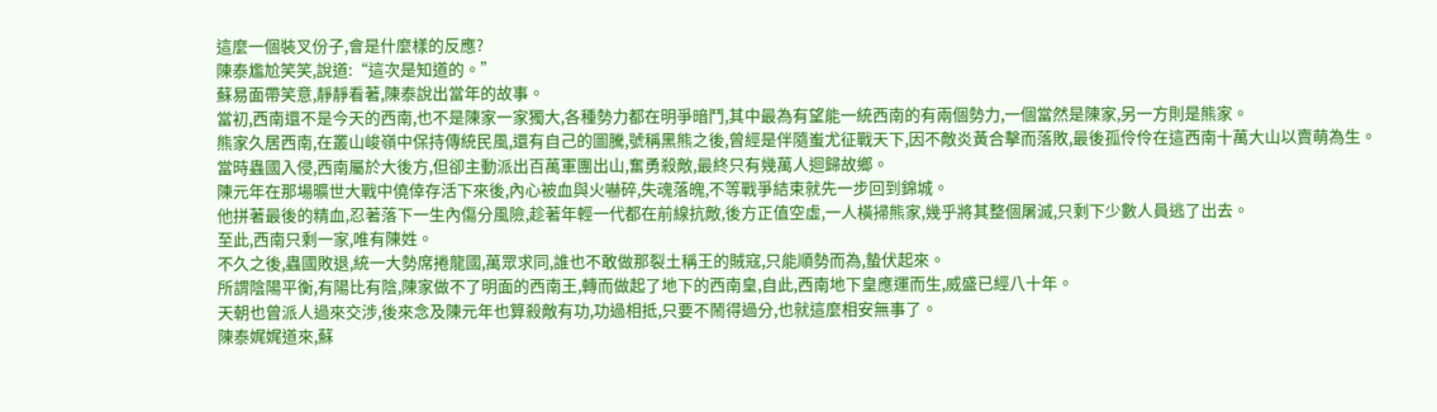這麼一個裝叉份子,會是什麼樣的反應?
陳泰尷尬笑笑,說道:“這次是知道的。”
蘇易面帶笑意,靜靜看著,陳泰說出當年的故事。
當初,西南還不是今天的西南,也不是陳家一家獨大,各種勢力都在明爭暗鬥,其中最為有望能一統西南的有兩個勢力,一個當然是陳家,另一方則是熊家。
熊家久居西南,在叢山峻嶺中保持傳統民風,還有自己的圖騰,號稱黑熊之後,曾經是伴隨蚩尤征戰天下,因不敵炎黃合擊而落敗,最後孤伶伶在這西南十萬大山以賣萌為生。
當時蟲國入侵,西南屬於大後方,但卻主動派出百萬軍團出山,奮勇殺敵,最終只有幾萬人迴歸故鄉。
陳元年在那場曠世大戰中僥倖存活下來後,內心被血與火嚇碎,失魂落魄,不等戰爭結束就先一步回到錦城。
他拼著最後的精血,忍著落下一生內傷分風險,趁著年輕一代都在前線抗敵,後方正值空虛,一人橫掃熊家,幾乎將其整個屠滅,只剩下少數人員逃了出去。
至此,西南只剩一家,唯有陳姓。
不久之後,蟲國敗退,統一大勢席捲龍國,萬眾求同,誰也不敢做那裂土稱王的賊寇,只能順勢而為,蟄伏起來。
所謂陰陽平衡,有陽比有陰,陳家做不了明面的西南王,轉而做起了地下的西南皇,自此,西南地下皇應運而生,威盛已經八十年。
天朝也曾派人過來交涉,後來念及陳元年也算殺敵有功,功過相抵,只要不鬧得過分,也就這麼相安無事了。
陳泰娓娓道來,蘇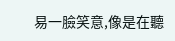易一臉笑意,像是在聽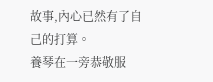故事,內心已然有了自己的打算。
養琴在一旁恭敬服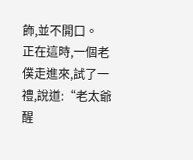飾,並不開口。
正在這時,一個老僕走進來,試了一禮,說道:“老太爺醒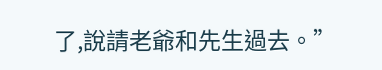了,說請老爺和先生過去。”